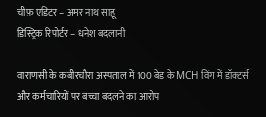चीफ़ एडिटर – अमर नाथ साहू
डिस्ट्रिक रिपोर्टर – धनेश बदलानी

वाराणसी के कबीरचौरा अस्पताल में 100 बेड के MCH विंग में डॉक्टर्स और कर्मचारियों पर बच्चा बदलने का आरोप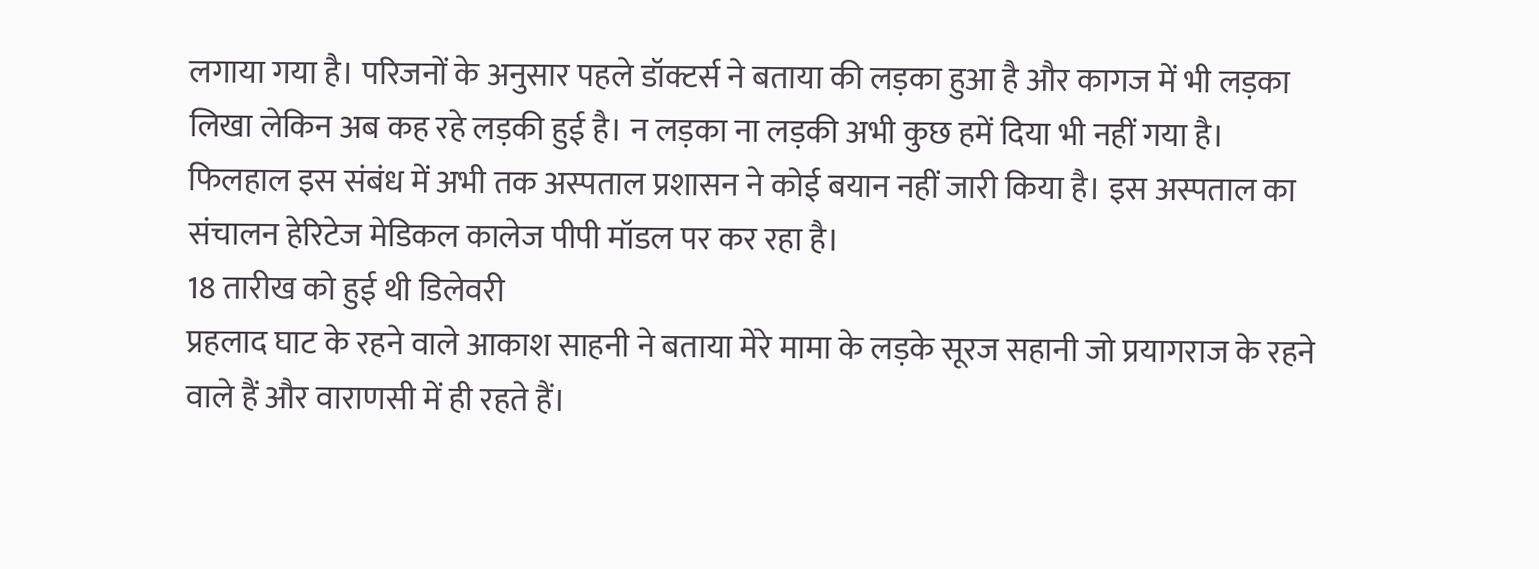लगाया गया है। परिजनों के अनुसार पहले डॉक्टर्स ने बताया की लड़का हुआ है और कागज में भी लड़का लिखा लेकिन अब कह रहे लड़की हुई है। न लड़का ना लड़की अभी कुछ हमें दिया भी नहीं गया है। फिलहाल इस संबंध में अभी तक अस्पताल प्रशासन ने कोई बयान नहीं जारी किया है। इस अस्पताल का संचालन हेरिटेज मेडिकल कालेज पीपी मॉडल पर कर रहा है।
18 तारीख को हुई थी डिलेवरी
प्रहलाद घाट के रहने वाले आकाश साहनी ने बताया मेरे मामा के लड़के सूरज सहानी जो प्रयागराज के रहने वाले हैं और वाराणसी में ही रहते हैं।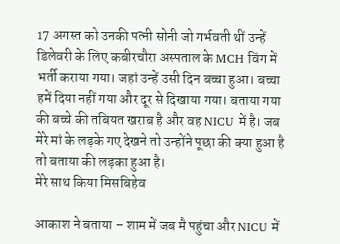17 अगस्त को उनकी पत्नी सोनी जो गर्भवती थीं उन्हें डिलेवरी के लिए कबीरचौरा अस्पताल के MCH विंग में भर्ती कराया गया। जहां उन्हें उसी दिन बच्चा हुआ। बच्चा हमें दिया नहीं गया और दूर से दिखाया गया। बताया गया की बच्चे की तबियत खराब है और वह NICU में है। जब मेरे मां के लड़के गए देखने तो उन्होंने पूछा की क्या हुआ है तो बताया की लड़का हुआ है।
मेरे साथ किया मिसबिहेव

आकाश ने बताया – शाम में जब मै पहुंचा और NICU में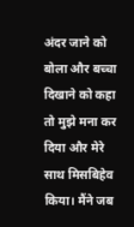अंदर जाने को बोला और बच्चा दिखाने को कहा तो मुझे मना कर दिया और मेरे साथ मिसबिहेव किया। मैंने जब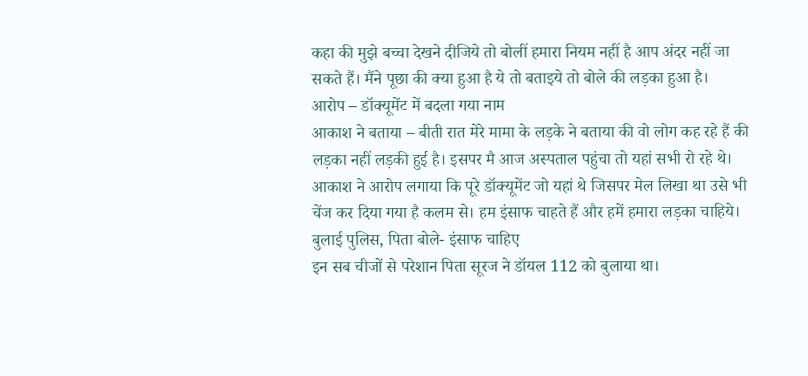कहा की मुझे बच्चा देखने दीजिये तो बोलीं हमारा नियम नहीं है आप अंदर नहीं जा सकते हैं। मैंने पूछा की क्या हुआ है ये तो बताइये तो बोले की लड़का हुआ है।
आरोप – डॉक्यूमेंट में बदला गया नाम
आकाश ने बताया – बीती रात मेरे मामा के लड़के ने बताया की वो लोग कह रहे हैं की लड़का नहीं लड़की हुई है। इसपर मै आज अस्पताल पहुंचा तो यहां सभी रो रहे थे। आकाश ने आरोप लगाया कि पूरे डॉक्यूमेंट जो यहां थे जिसपर मेल लिखा था उसे भी चेंज कर दिया गया है कलम से। हम इंसाफ चाहते हैं और हमें हमारा लड़का चाहिये।
बुलाई पुलिस, पिता बोले- इंसाफ चाहिए
इन सब चीजों से परेशान पिता सूरज ने डॉयल 112 को बुलाया था।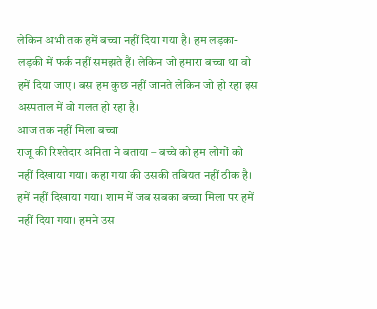लेकिन अभी तक हमें बच्चा नहीं दिया गया है। हम लड़का-लड़की में फर्क नहीं समझते हैं। लेकिन जो हमारा बच्चा था वो हमें दिया जाए। बस हम कुछ नहीं जानते लेकिन जो हो रहा इस अस्पताल में वो गलत हो रहा है।
आज तक नहीं मिला बच्चा
राजू की रिश्तेदार अनिता ने बताया – बच्चे को हम लोगों को नहीं दिखाया गया। कहा गया की उसकी तबियत नहीं ठीक है। हमें नहीं दिखाया गया। शाम में जब सबका बच्चा मिला पर हमें नहीं दिया गया। हमने उस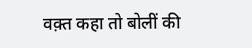वक़्त कहा तो बोलीं की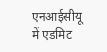एनआईसीयू में एडमिट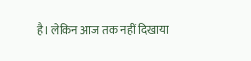है। लेकिन आज तक नहीं दिखाया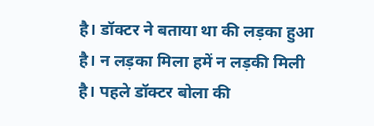है। डॉक्टर ने बताया था की लड़का हुआ है। न लड़का मिला हमें न लड़की मिली है। पहले डॉक्टर बोला की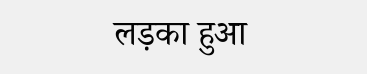लड़का हुआ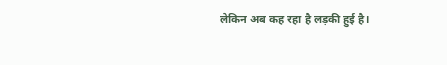लेकिन अब कह रहा है लड़की हुई है।